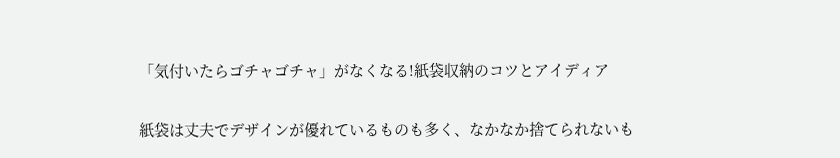「気付いたらゴチャゴチャ」がなくなる!紙袋収納のコツとアイディア

紙袋は丈夫でデザインが優れているものも多く、なかなか捨てられないも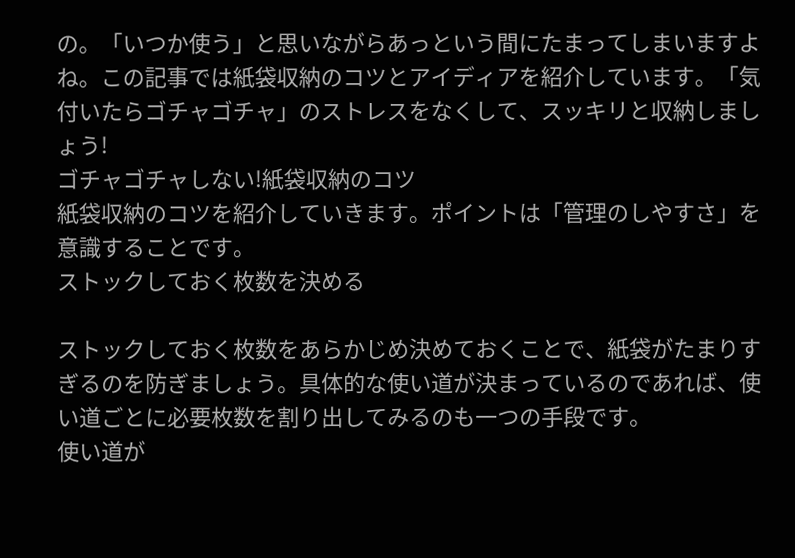の。「いつか使う」と思いながらあっという間にたまってしまいますよね。この記事では紙袋収納のコツとアイディアを紹介しています。「気付いたらゴチャゴチャ」のストレスをなくして、スッキリと収納しましょう!
ゴチャゴチャしない!紙袋収納のコツ
紙袋収納のコツを紹介していきます。ポイントは「管理のしやすさ」を意識することです。
ストックしておく枚数を決める

ストックしておく枚数をあらかじめ決めておくことで、紙袋がたまりすぎるのを防ぎましょう。具体的な使い道が決まっているのであれば、使い道ごとに必要枚数を割り出してみるのも一つの手段です。
使い道が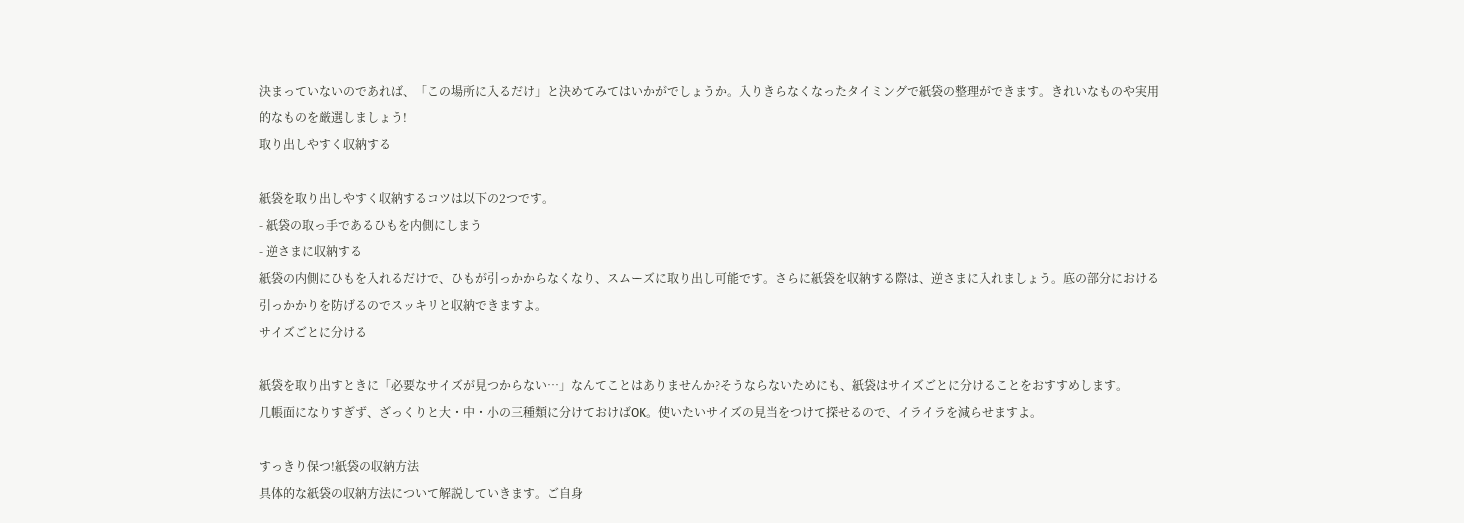決まっていないのであれば、「この場所に入るだけ」と決めてみてはいかがでしょうか。入りきらなくなったタイミングで紙袋の整理ができます。きれいなものや実用的なものを厳選しましょう!
取り出しやすく収納する

紙袋を取り出しやすく収納するコツは以下の2つです。
- 紙袋の取っ手であるひもを内側にしまう
- 逆さまに収納する
紙袋の内側にひもを入れるだけで、ひもが引っかからなくなり、スムーズに取り出し可能です。さらに紙袋を収納する際は、逆さまに入れましょう。底の部分における引っかかりを防げるのでスッキリと収納できますよ。
サイズごとに分ける

紙袋を取り出すときに「必要なサイズが見つからない…」なんてことはありませんか?そうならないためにも、紙袋はサイズごとに分けることをおすすめします。
几帳面になりすぎず、ざっくりと大・中・小の三種類に分けておけばOK。使いたいサイズの見当をつけて探せるので、イライラを減らせますよ。

すっきり保つ!紙袋の収納方法
具体的な紙袋の収納方法について解説していきます。ご自身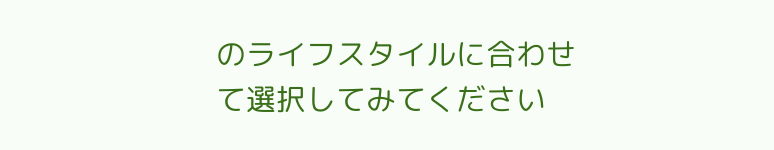のライフスタイルに合わせて選択してみてください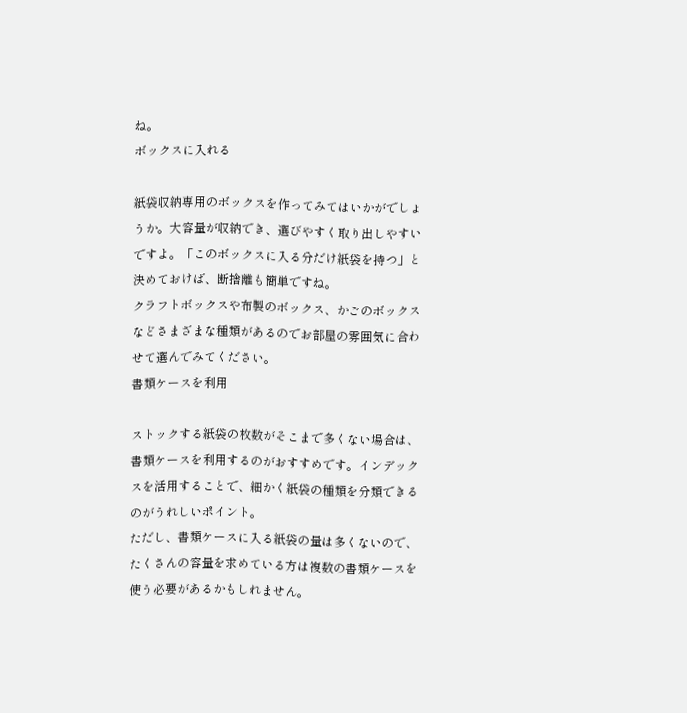ね。
ボックスに入れる

紙袋収納専用のボックスを作ってみてはいかがでしょうか。大容量が収納でき、選びやすく取り出しやすいですよ。「このボックスに入る分だけ紙袋を持つ」と決めておけば、断捨離も簡単ですね。
クラフトボックスや布製のボックス、かごのボックスなどさまざまな種類があるのでお部屋の雰囲気に合わせて選んでみてください。
書類ケースを利用

ストックする紙袋の枚数がそこまで多くない場合は、書類ケースを利用するのがおすすめです。インデックスを活用することで、細かく紙袋の種類を分類できるのがうれしいポイント。
ただし、書類ケースに入る紙袋の量は多くないので、たくさんの容量を求めている方は複数の書類ケースを使う必要があるかもしれません。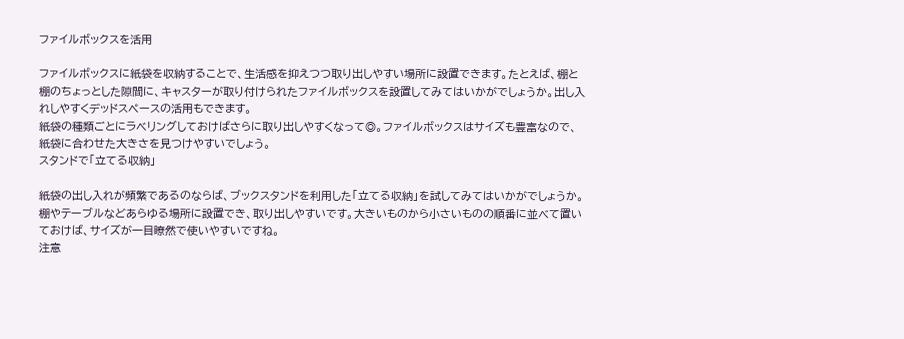ファイルボックスを活用

ファイルボックスに紙袋を収納することで、生活感を抑えつつ取り出しやすい場所に設置できます。たとえば、棚と棚のちょっとした隙間に、キャスターが取り付けられたファイルボックスを設置してみてはいかがでしょうか。出し入れしやすくデッドスペースの活用もできます。
紙袋の種類ごとにラベリングしておけばさらに取り出しやすくなって◎。ファイルボックスはサイズも豊富なので、紙袋に合わせた大きさを見つけやすいでしょう。
スタンドで「立てる収納」

紙袋の出し入れが頻繁であるのならば、ブックスタンドを利用した「立てる収納」を試してみてはいかがでしょうか。棚やテーブルなどあらゆる場所に設置でき、取り出しやすいです。大きいものから小さいものの順番に並べて置いておけば、サイズが一目瞭然で使いやすいですね。
注意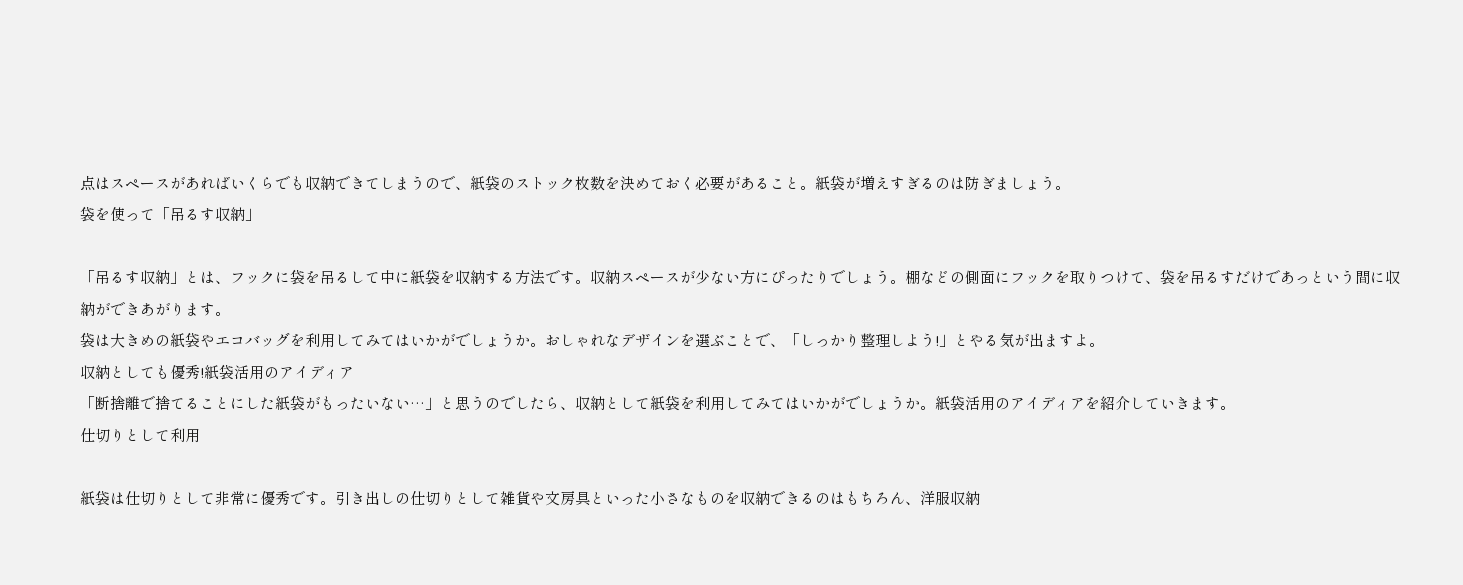点はスペースがあればいくらでも収納できてしまうので、紙袋のストック枚数を決めておく必要があること。紙袋が増えすぎるのは防ぎましょう。
袋を使って「吊るす収納」

「吊るす収納」とは、フックに袋を吊るして中に紙袋を収納する方法です。収納スペースが少ない方にぴったりでしょう。棚などの側面にフックを取りつけて、袋を吊るすだけであっという間に収納ができあがります。
袋は大きめの紙袋やエコバッグを利用してみてはいかがでしょうか。おしゃれなデザインを選ぶことで、「しっかり整理しよう!」とやる気が出ますよ。
収納としても優秀!紙袋活用のアイディア
「断捨離で捨てることにした紙袋がもったいない…」と思うのでしたら、収納として紙袋を利用してみてはいかがでしょうか。紙袋活用のアイディアを紹介していきます。
仕切りとして利用

紙袋は仕切りとして非常に優秀です。引き出しの仕切りとして雑貨や文房具といった小さなものを収納できるのはもちろん、洋服収納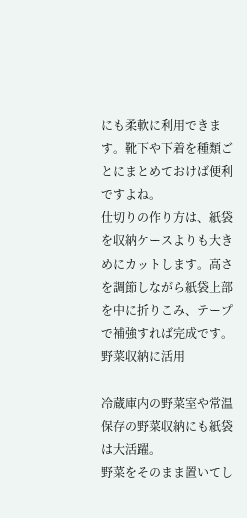にも柔軟に利用できます。靴下や下着を種類ごとにまとめておけば便利ですよね。
仕切りの作り方は、紙袋を収納ケースよりも大きめにカットします。高さを調節しながら紙袋上部を中に折りこみ、テープで補強すれば完成です。
野菜収納に活用

冷蔵庫内の野菜室や常温保存の野菜収納にも紙袋は大活躍。
野菜をそのまま置いてし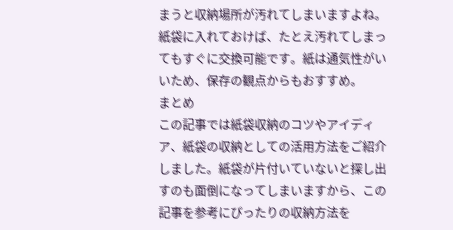まうと収納場所が汚れてしまいますよね。紙袋に入れておけば、たとえ汚れてしまってもすぐに交換可能です。紙は通気性がいいため、保存の観点からもおすすめ。
まとめ
この記事では紙袋収納のコツやアイディア、紙袋の収納としての活用方法をご紹介しました。紙袋が片付いていないと探し出すのも面倒になってしまいますから、この記事を参考にぴったりの収納方法を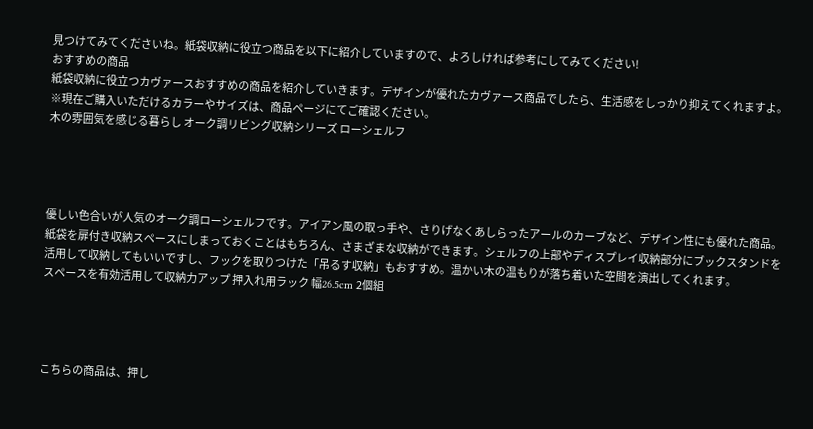見つけてみてくださいね。紙袋収納に役立つ商品を以下に紹介していますので、よろしければ参考にしてみてください!
おすすめの商品
紙袋収納に役立つカヴァースおすすめの商品を紹介していきます。デザインが優れたカヴァース商品でしたら、生活感をしっかり抑えてくれますよ。
※現在ご購入いただけるカラーやサイズは、商品ページにてご確認ください。
木の雰囲気を感じる暮らし オーク調リビング収納シリーズ ローシェルフ




優しい色合いが人気のオーク調ローシェルフです。アイアン風の取っ手や、さりげなくあしらったアールのカーブなど、デザイン性にも優れた商品。紙袋を扉付き収納スペースにしまっておくことはもちろん、さまざまな収納ができます。シェルフの上部やディスプレイ収納部分にブックスタンドを活用して収納してもいいですし、フックを取りつけた「吊るす収納」もおすすめ。温かい木の温もりが落ち着いた空間を演出してくれます。
スペースを有効活用して収納力アップ 押入れ用ラック 幅26.5cm 2個組




こちらの商品は、押し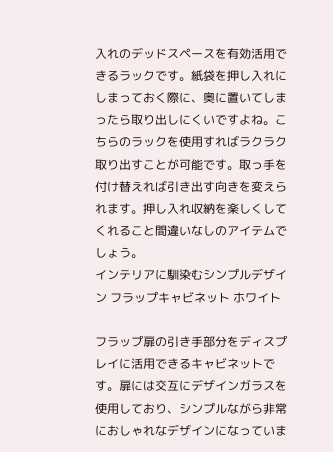入れのデッドスペースを有効活用できるラックです。紙袋を押し入れにしまっておく際に、奥に置いてしまったら取り出しにくいですよね。こちらのラックを使用すればラクラク取り出すことが可能です。取っ手を付け替えれば引き出す向きを変えられます。押し入れ収納を楽しくしてくれること間違いなしのアイテムでしょう。
インテリアに馴染むシンプルデザイン フラップキャビネット ホワイト

フラップ扉の引き手部分をディスプレイに活用できるキャビネットです。扉には交互にデザインガラスを使用しており、シンプルながら非常におしゃれなデザインになっていま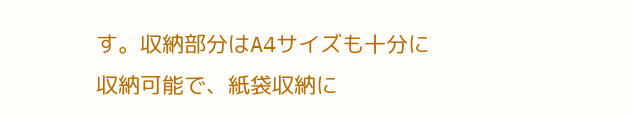す。収納部分はA4サイズも十分に収納可能で、紙袋収納に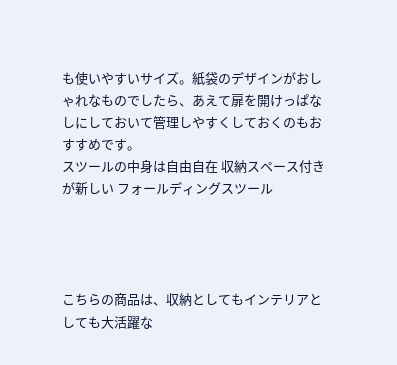も使いやすいサイズ。紙袋のデザインがおしゃれなものでしたら、あえて扉を開けっぱなしにしておいて管理しやすくしておくのもおすすめです。
スツールの中身は自由自在 収納スペース付きが新しい フォールディングスツール




こちらの商品は、収納としてもインテリアとしても大活躍な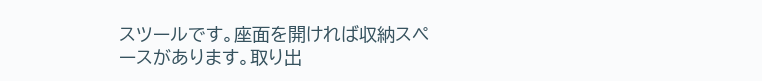スツールです。座面を開ければ収納スペースがあります。取り出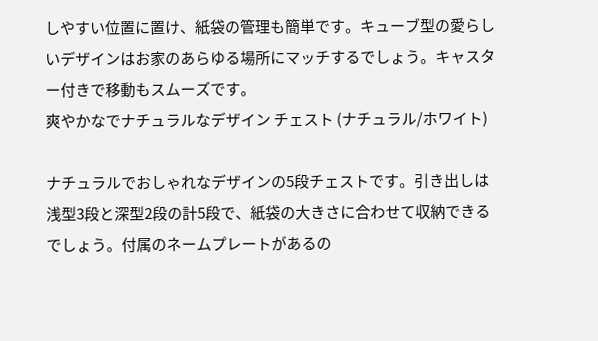しやすい位置に置け、紙袋の管理も簡単です。キューブ型の愛らしいデザインはお家のあらゆる場所にマッチするでしょう。キャスター付きで移動もスムーズです。
爽やかなでナチュラルなデザイン チェスト (ナチュラル/ホワイト)

ナチュラルでおしゃれなデザインの5段チェストです。引き出しは浅型3段と深型2段の計5段で、紙袋の大きさに合わせて収納できるでしょう。付属のネームプレートがあるの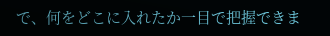で、何をどこに入れたか一目で把握できま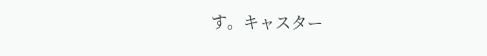す。キャスター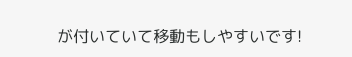が付いていて移動もしやすいです!